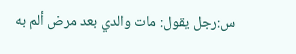س:رجل يقول: مات والدي بعد مرض ألم به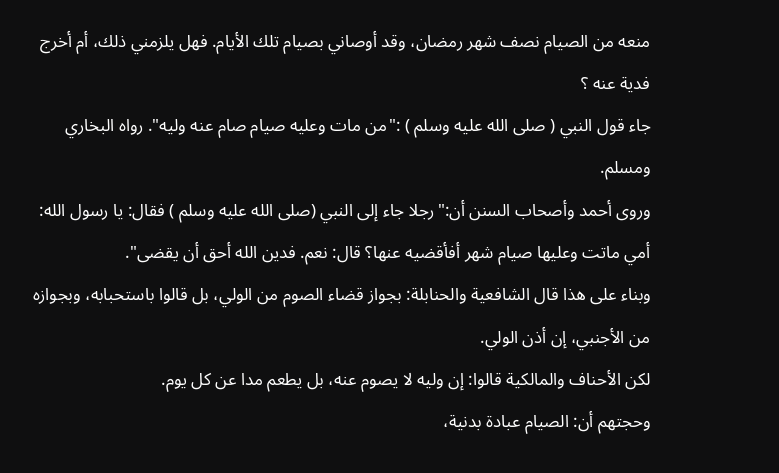منعه من الصيام نصف شهر رمضان، وقد أوصاني بصيام تلك الأيام. فهل يلزمني ذلك، أم أخرج فدية عنه ؟
جاء قول النبي ( صلى الله عليه وسلم ) :"من مات وعليه صيام صام عنه وليه". رواه البخاري ومسلم.
وروى أحمد وأصحاب السنن أن:"رجلا جاء إلى النبي (صلى الله عليه وسلم ) فقال: يا رسول الله: أمي ماتت وعليها صيام شهر أفأقضيه عنها؟ قال: نعم. فدين الله أحق أن يقضى".
وبناء على هذا قال الشافعية والحنابلة: بجواز قضاء الصوم من الولي، بل قالوا باستحبابه، وبجوازه من الأجنبي، إن أذن الولي.
لكن الأحناف والمالكية قالوا: إن وليه لا يصوم عنه، بل يطعم مدا عن كل يوم.
وحجتهم أن: الصيام عبادة بدنية،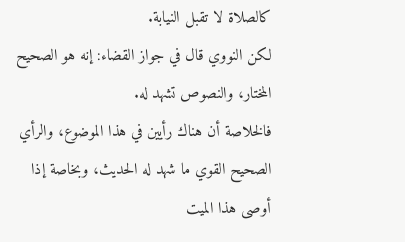كالصلاة لا تقبل النيابة.
لكن النووي قال في جواز القضاء: إنه هو الصحيح المختار، والنصوص تشهد له.
فالخلاصة أن هناك رأيين في هذا الموضوع، والرأي الصحيح القوي ما شهد له الحديث، وبخاصة إذا أوصى هذا الميت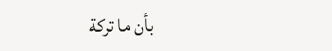بأن ما تركة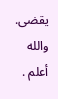يقضى.
والله أعلم .